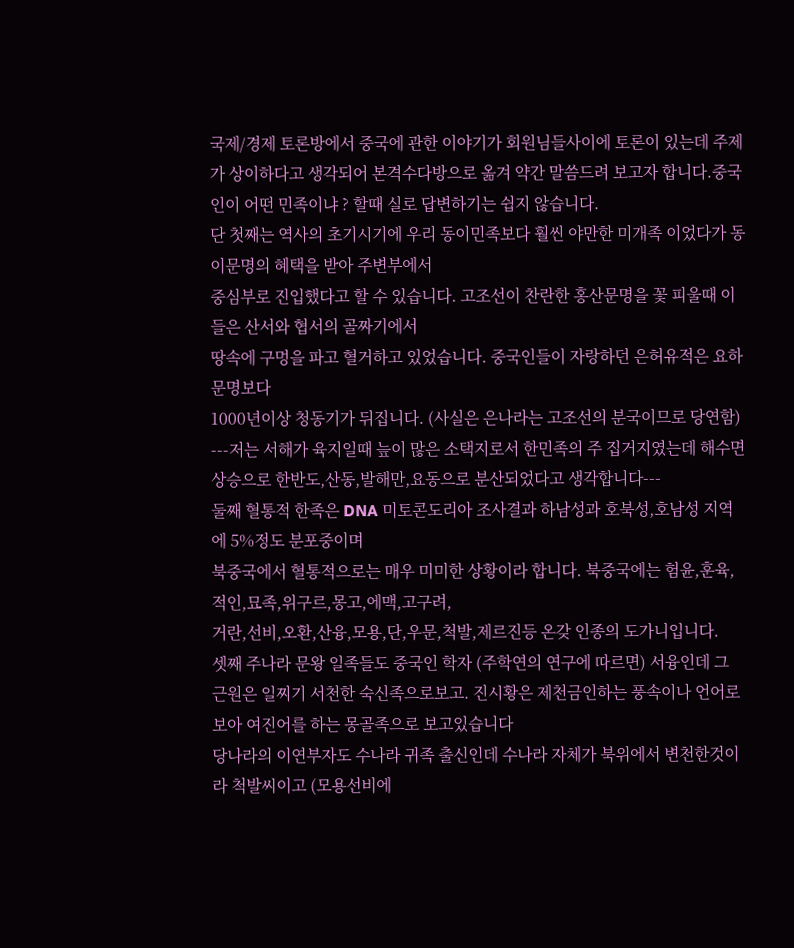국제/경제 토론방에서 중국에 관한 이야기가 회원님들사이에 토론이 있는데 주제가 상이하다고 생각되어 본격수다방으로 옮겨 약간 말씀드려 보고자 합니다.중국인이 어떤 민족이냐 ? 할때 실로 답변하기는 쉽지 않습니다.
단 첫째는 역사의 초기시기에 우리 동이민족보다 훨씬 야만한 미개족 이었다가 동이문명의 혜택을 받아 주변부에서
중심부로 진입했다고 할 수 있습니다. 고조선이 찬란한 홍산문명을 꽃 피울때 이들은 산서와 협서의 골짜기에서
땅속에 구멍을 파고 혈거하고 있었습니다. 중국인들이 자랑하던 은허유적은 요하문명보다
1000년이상 청동기가 뒤집니다. (사실은 은나라는 고조선의 분국이므로 당연함)
---저는 서해가 육지일때 늪이 많은 소택지로서 한민족의 주 집거지였는데 해수면 상승으로 한반도,산동,발해만,요동으로 분산되었다고 생각합니다---
둘째 혈통적 한족은 DNA 미토콘도리아 조사결과 하남성과 호북성,호남성 지역에 5%정도 분포중이며
북중국에서 혈통적으로는 매우 미미한 상황이라 합니다. 북중국에는 험윤,훈육,적인,묘족,위구르,몽고,에맥,고구려,
거란,선비,오환,산융,모용,단,우문,척발,제르진등 온갖 인종의 도가니입니다.
셋째 주나라 문왕 일족들도 중국인 학자 (주학연의 연구에 따르면) 서융인데 그 근원은 일찌기 서천한 숙신족으로보고. 진시황은 제천금인하는 풍속이나 언어로 보아 여진어를 하는 몽골족으로 보고있습니다
당나라의 이연부자도 수나라 귀족 출신인데 수나라 자체가 북위에서 변천한것이라 척발씨이고 (모용선비에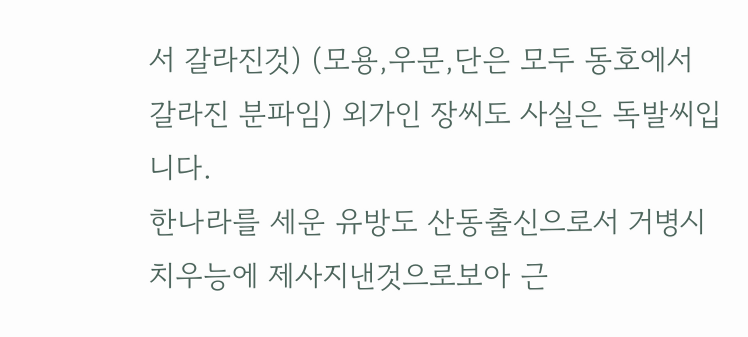서 갈라진것) (모용,우문,단은 모두 동호에서 갈라진 분파임) 외가인 장씨도 사실은 독발씨입니다.
한나라를 세운 유방도 산동출신으로서 거병시 치우능에 제사지낸것으로보아 근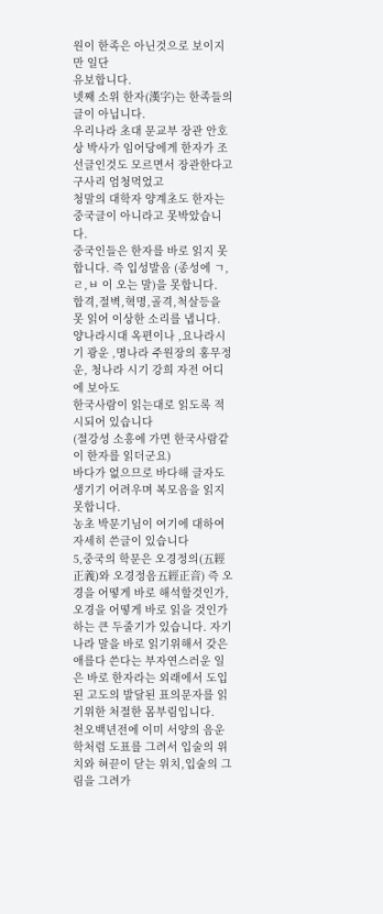원이 한족은 아닌것으로 보이지만 일단
유보합니다.
넷째 소위 한자(漢字)는 한족들의 글이 아닙니다.
우리나라 초대 문교부 장관 안호상 박사가 임어당에게 한자가 조선글인것도 모르면서 장관한다고 구사리 엄청먹었고
청말의 대학자 양계초도 한자는 중국글이 아니라고 못박았습니다.
중국인들은 한자를 바로 읽지 못합니다. 즉 입성발음 (종성에 ㄱ,ㄹ,ㅂ 이 오는 말)을 못합니다.
합격,절벽,혁명,골격,척살등을 못 읽어 이상한 소리를 냅니다.
양나라시대 옥편이나 ,요나라시기 광운 ,명나라 주원장의 홍무정운, 청나라 시기 강희 자전 어디에 보아도
한국사람이 읽는대로 읽도록 적시되어 있습니다
(절강성 소흥에 가면 한국사람같이 한자를 읽더군요)
바다가 없으므로 바다해 글자도 생기기 어려우며 복모음을 읽지 못합니다.
농초 박문기님이 여기에 대하여 자세히 쓴글이 있습니다
5,중국의 학문은 오경정의(五經正義)와 오경정음五經正音) 즉 오경을 어떻게 바로 해석할것인가,
오경을 어떻게 바로 읽을 것인가 하는 큰 두줄기가 있습니다. 자기나라 말을 바로 읽기위해서 갖은 애를다 쓴다는 부자연스러운 일은 바로 한자라는 외래에서 도입된 고도의 발달된 표의문자를 읽기위한 처절한 몸부림입니다.
천오백년전에 이미 서양의 음운학처럼 도표를 그려서 입술의 위치와 혀끋이 닫는 위치,입술의 그림을 그려가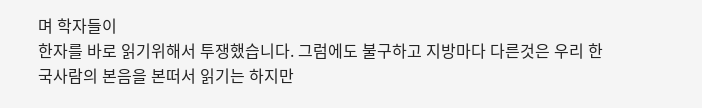며 학자들이
한자를 바로 읽기위해서 투쟁했습니다. 그럼에도 불구하고 지방마다 다른것은 우리 한국사람의 본음을 본떠서 읽기는 하지만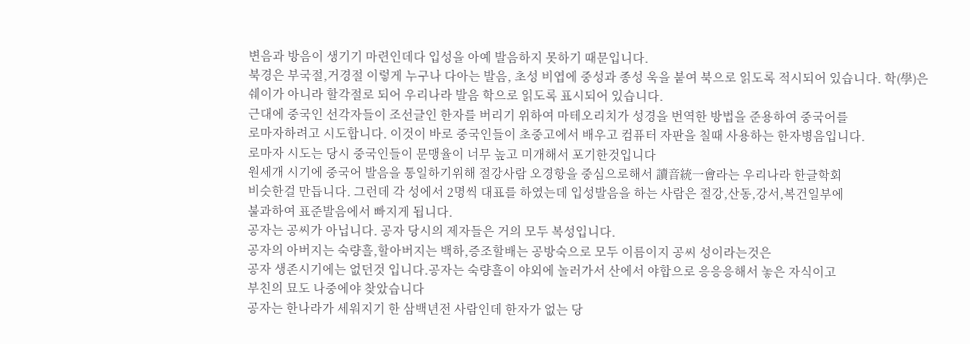변음과 방음이 생기기 마련인데다 입성을 아예 발음하지 못하기 때문입니다.
북경은 부국절,거경절 이렇게 누구나 다아는 발음, 초성 비엽에 중성과 종성 욱을 붙여 북으로 읽도록 적시되어 있습니다. 학(學)은 쉐이가 아니라 할각절로 되어 우리나라 발음 학으로 읽도록 표시되어 있습니다.
근대에 중국인 선각자들이 조선글인 한자를 버리기 위하여 마테오리치가 성경을 번역한 방법을 준용하여 중국어를
로마자하려고 시도합니다. 이것이 바로 중국인들이 초중고에서 배우고 컴퓨터 자판을 칠때 사용하는 한자병음입니다.
로마자 시도는 당시 중국인들이 문맹율이 너무 높고 미개해서 포기한것입니다
원세개 시기에 중국어 발음을 통일하기위해 절강사람 오경항을 중심으로해서 讀音統一會라는 우리나라 한글학회
비슷한걸 만듭니다. 그런데 각 성에서 2명씩 대표를 하였는데 입성발음을 하는 사람은 절강,산동,강서,복건일부에
불과하여 표준발음에서 빠지게 됩니다.
공자는 공씨가 아닙니다. 공자 당시의 제자들은 거의 모두 복성입니다.
공자의 아버지는 숙량흘,할아버지는 백하,증조할배는 공방숙으로 모두 이름이지 공씨 성이라는것은
공자 생존시기에는 없던것 입니다.공자는 숙량흘이 야외에 놀러가서 산에서 야합으로 응응응해서 놓은 자식이고
부친의 묘도 나중에야 찾았습니다
공자는 한나라가 세워지기 한 삼백년전 사람인데 한자가 없는 당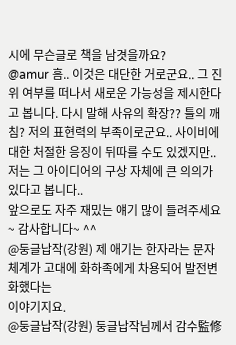시에 무슨글로 책을 남겻을까요?
@amur 흠.. 이것은 대단한 거로군요.. 그 진위 여부를 떠나서 새로운 가능성을 제시한다고 봅니다. 다시 말해 사유의 확장?? 틀의 깨침? 저의 표현력의 부족이로군요.. 사이비에 대한 처절한 응징이 뒤따를 수도 있겠지만.. 저는 그 아이디어의 구상 자체에 큰 의의가 있다고 봅니다..
앞으로도 자주 재밌는 얘기 많이 들려주세요~ 감사합니다~ ^^
@둥글납작(강원) 제 애기는 한자라는 문자체계가 고대에 화하족에게 차용되어 발전변화했다는
이야기지요.
@둥글납작(강원) 둥글납작님께서 감수監修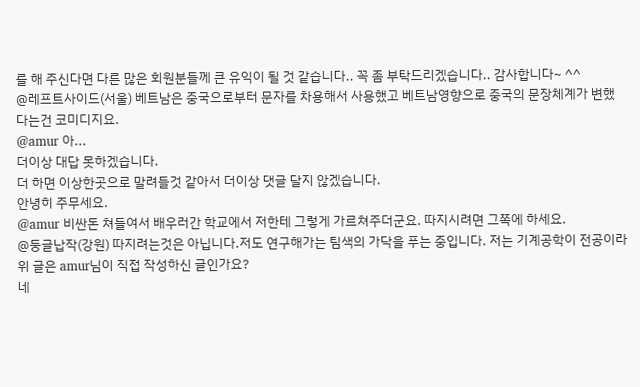를 해 주신다면 다른 많은 회원분들께 큰 유익이 될 것 같습니다.. 꼭 좀 부탁드리겠습니다.. 감사합니다~ ^^
@레프트사이드(서울) 베트남은 중국으로부터 문자를 차용해서 사용했고 베트남영향으로 중국의 문장체계가 변했다는건 코미디지요.
@amur 아...
더이상 대답 못하겠습니다.
더 하면 이상한곳으로 말려들것 같아서 더이상 댓글 달지 않겠습니다.
안녕히 주무세요.
@amur 비싼돈 쳐들여서 배우러간 학교에서 저한테 그렇게 가르쳐주더군요. 따지시려면 그쪽에 하세요.
@둥글납작(강원) 따지려는것은 아닙니다.저도 연구해가는 팀색의 가닥을 푸는 중입니다. 저는 기계공학이 전공이라
위 글은 amur님이 직접 작성하신 글인가요?
네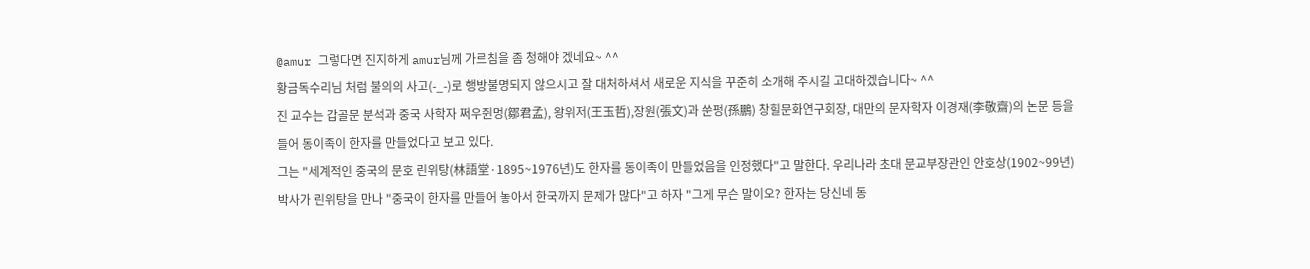@amur 그렇다면 진지하게 amur님께 가르침을 좀 청해야 겠네요~ ^^
황금독수리님 처럼 불의의 사고(-_-)로 행방불명되지 않으시고 잘 대처하셔서 새로운 지식을 꾸준히 소개해 주시길 고대하겠습니다~ ^^
진 교수는 갑골문 분석과 중국 사학자 쩌우쥔멍(鄒君孟), 왕위저(王玉哲),장원(張文)과 쑨펑(孫鵬) 창힐문화연구회장, 대만의 문자학자 이경재(李敬齋)의 논문 등을 들어 동이족이 한자를 만들었다고 보고 있다.
그는 "세계적인 중국의 문호 린위탕(林語堂·1895~1976년)도 한자를 동이족이 만들었음을 인정했다"고 말한다. 우리나라 초대 문교부장관인 안호상(1902~99년) 박사가 린위탕을 만나 "중국이 한자를 만들어 놓아서 한국까지 문제가 많다"고 하자 "그게 무슨 말이오? 한자는 당신네 동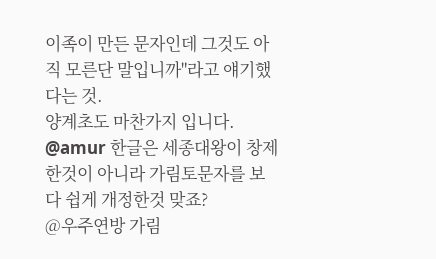이족이 만든 문자인데 그것도 아직 모른단 말입니까"라고 얘기했다는 것.
양계초도 마찬가지 입니다.
@amur 한글은 세종대왕이 창제한것이 아니라 가림토문자를 보다 쉽게 개정한것 맞죠?
@우주연방 가림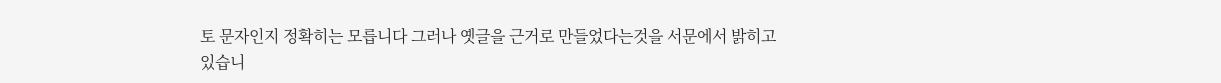토 문자인지 정확히는 모릅니다 그러나 옛글을 근거로 만들었다는것을 서문에서 밝히고 있습니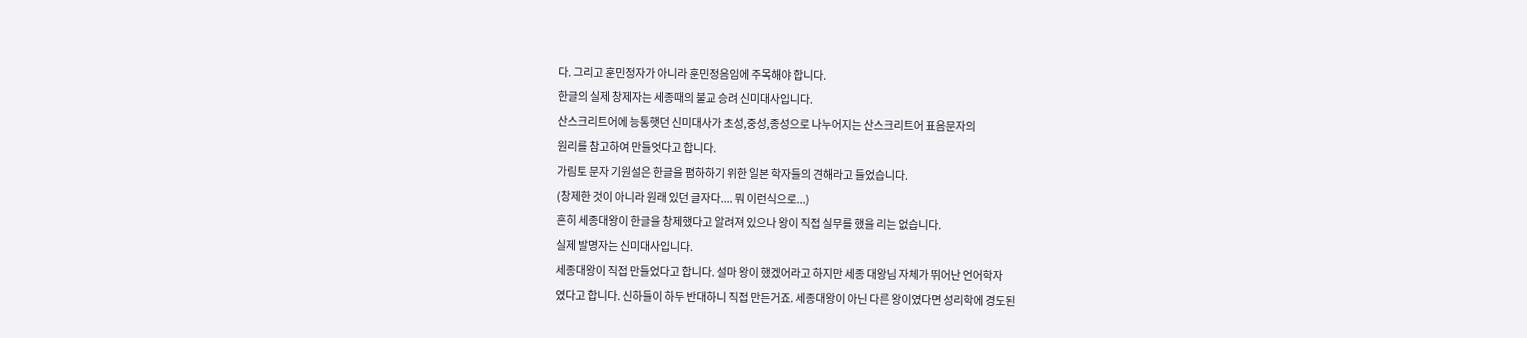다. 그리고 훈민정자가 아니라 훈민정음임에 주목해야 합니다.
한글의 실제 창제자는 세종때의 불교 승려 신미대사입니다.
산스크리트어에 능통햇던 신미대사가 초성,중성,종성으로 나누어지는 산스크리트어 표음문자의
원리를 참고하여 만들엇다고 합니다.
가림토 문자 기원설은 한글을 폄하하기 위한 일본 학자들의 견해라고 들었습니다.
(창제한 것이 아니라 원래 있던 글자다.... 뭐 이런식으로...)
흔히 세종대왕이 한글을 창제했다고 알려져 있으나 왕이 직접 실무를 했을 리는 없습니다.
실제 발명자는 신미대사입니다.
세종대왕이 직접 만들었다고 합니다. 설마 왕이 했겠어라고 하지만 세종 대왕님 자체가 뛰어난 언어학자
였다고 합니다. 신하들이 하두 반대하니 직접 만든거죠. 세종대왕이 아닌 다른 왕이였다면 성리학에 경도된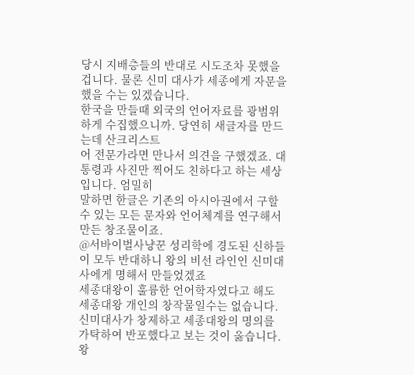당시 지배층들의 반대로 시도조차 못했을겁니다. 물론 신미 대사가 세종에게 자문을 했을 수는 있겠습니다.
한국을 만들때 외국의 언어자료를 광범위하게 수집했으니까. 당연히 새글자를 만드는데 산크리스트
어 전문가라면 만나서 의견을 구했겠죠. 대통령과 사진만 찍어도 친하다고 하는 세상입니다. 엄밀히
말하면 한글은 기존의 아시아권에서 구할 수 있는 모든 문자와 언어체계를 연구해서 만든 창조물이죠.
@서바이벌사냥꾼 성리학에 경도된 신하들이 모두 반대하니 왕의 비선 라인인 신미대사에게 명해서 만들었겠죠
세종대왕이 훌륭한 언어학자였다고 해도 세종대왕 개인의 창작물일수는 없습니다.
신미대사가 창제하고 세종대왕의 명의를 가탁하여 반포했다고 보는 것이 옳습니다.
왕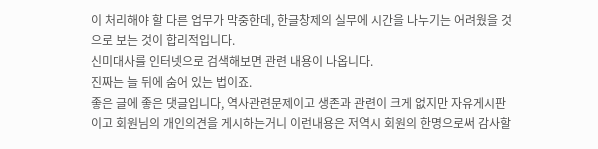이 처리해야 할 다른 업무가 막중한데, 한글창제의 실무에 시간을 나누기는 어려웠을 것으로 보는 것이 합리적입니다.
신미대사를 인터넷으로 검색해보면 관련 내용이 나옵니다.
진짜는 늘 뒤에 숨어 있는 법이죠.
좋은 글에 좋은 댓글입니다, 역사관련문제이고 생존과 관련이 크게 없지만 자유게시판이고 회원님의 개인의견을 게시하는거니 이런내용은 저역시 회원의 한명으로써 감사할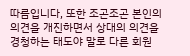따름입니다, 또한 조곤조곤 본인의 의견을 개진하면서 상대의 의견을 경청하는 태도야 말로 다른 회원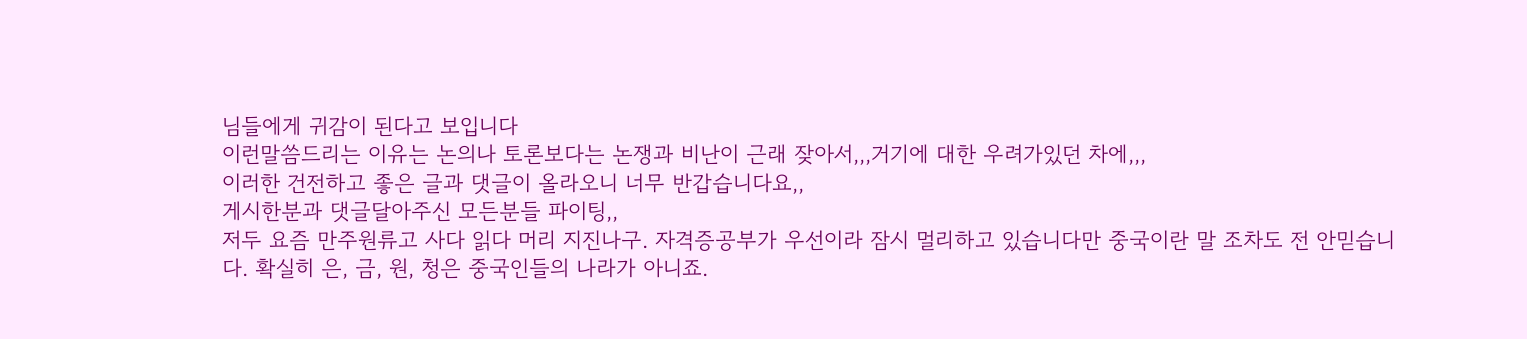님들에게 귀감이 된다고 보입니다
이런말씀드리는 이유는 논의나 토론보다는 논쟁과 비난이 근래 잦아서,,,거기에 대한 우려가있던 차에,,,
이러한 건전하고 좋은 글과 댓글이 올라오니 너무 반갑습니다요,,
게시한분과 댓글달아주신 모든분들 파이팅,,
저두 요즘 만주원류고 사다 읽다 머리 지진나구. 자격증공부가 우선이라 잠시 멀리하고 있습니다만 중국이란 말 조차도 전 안믿습니다. 확실히 은, 금, 원, 청은 중국인들의 나라가 아니죠.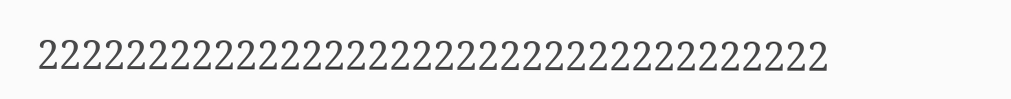222222222222222222222222222222222222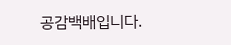공감백배입니다.